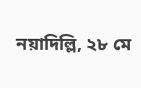নয়াদিল্লি, ২৮ মে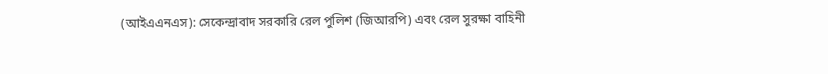(আইএএনএস): সেকেন্দ্রাবাদ সরকারি রেল পুলিশ (জিআরপি) এবং রেল সুরক্ষা বাহিনী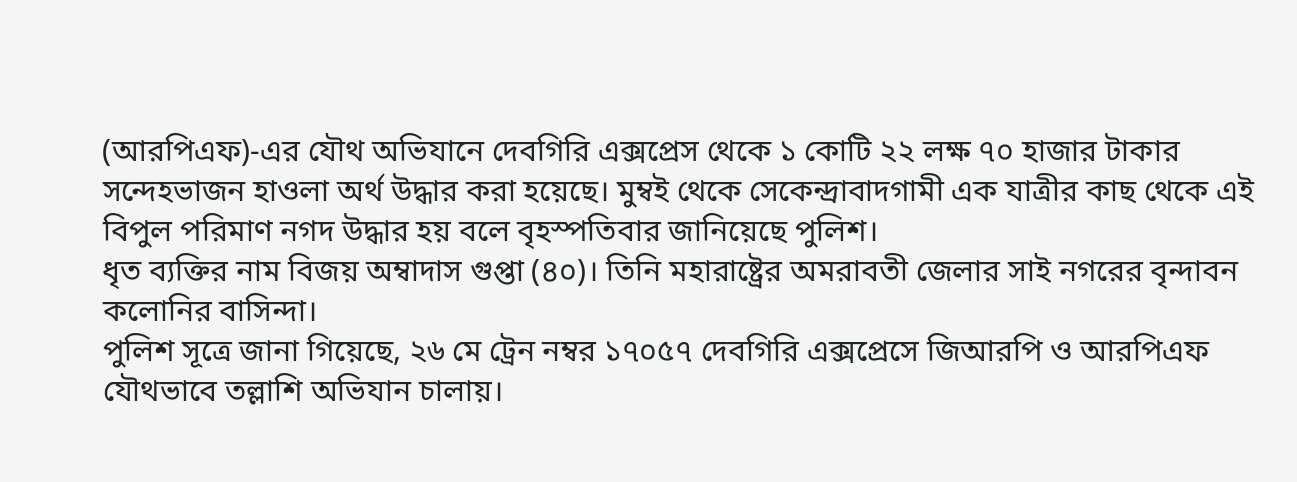(আরপিএফ)-এর যৌথ অভিযানে দেবগিরি এক্সপ্রেস থেকে ১ কোটি ২২ লক্ষ ৭০ হাজার টাকার সন্দেহভাজন হাওলা অর্থ উদ্ধার করা হয়েছে। মুম্বই থেকে সেকেন্দ্রাবাদগামী এক যাত্রীর কাছ থেকে এই বিপুল পরিমাণ নগদ উদ্ধার হয় বলে বৃহস্পতিবার জানিয়েছে পুলিশ।
ধৃত ব্যক্তির নাম বিজয় অম্বাদাস গুপ্তা (৪০)। তিনি মহারাষ্ট্রের অমরাবতী জেলার সাই নগরের বৃন্দাবন কলোনির বাসিন্দা।
পুলিশ সূত্রে জানা গিয়েছে, ২৬ মে ট্রেন নম্বর ১৭০৫৭ দেবগিরি এক্সপ্রেসে জিআরপি ও আরপিএফ যৌথভাবে তল্লাশি অভিযান চালায়।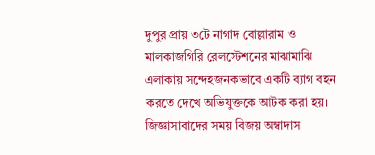দুপুর প্রায় ৩টে নাগাদ বোল্লারাম ও মালকাজগিরি রেলস্টেশনের মাঝামাঝি এলাকায় সন্দেহজনকভাবে একটি ব্যাগ বহন করতে দেখে অভিযুক্তকে আটক করা হয়।
জিজ্ঞাসাবাদের সময় বিজয় অম্বাদাস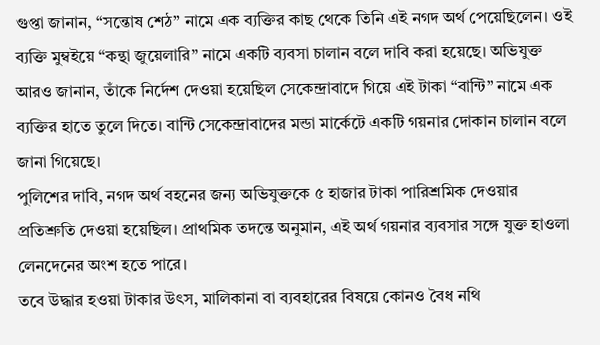গুপ্তা জানান, “সন্তোষ শেঠ” নামে এক ব্যক্তির কাছ থেকে তিনি এই নগদ অর্থ পেয়েছিলেন। ওই ব্যক্তি মুম্বইয়ে “কন্থা জুয়েলারি” নামে একটি ব্যবসা চালান বলে দাবি করা হয়েছে। অভিযুক্ত আরও জানান, তাঁকে নির্দেশ দেওয়া হয়েছিল সেকেন্দ্রাবাদে গিয়ে এই টাকা “বান্টি” নামে এক ব্যক্তির হাতে তুলে দিতে। বান্টি সেকেন্দ্রাবাদের মন্ডা মার্কেটে একটি গয়নার দোকান চালান বলে জানা গিয়েছে।
পুলিশের দাবি, নগদ অর্থ বহনের জন্য অভিযুক্তকে ৫ হাজার টাকা পারিশ্রমিক দেওয়ার প্রতিশ্রুতি দেওয়া হয়েছিল। প্রাথমিক তদন্তে অনুমান, এই অর্থ গয়নার ব্যবসার সঙ্গে যুক্ত হাওলা লেনদেনের অংশ হতে পারে।
তবে উদ্ধার হওয়া টাকার উৎস, মালিকানা বা ব্যবহারের বিষয়ে কোনও বৈধ নথি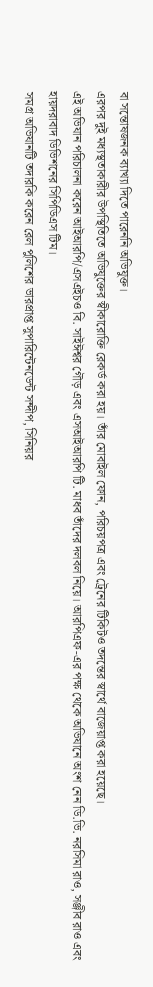বা সন্তোষজনক ব্যাখ্যা দিতে পারেননি অভিযুক্ত।
এরপর দুই মধ্যস্থতাকারীর উপস্থিতিতে অভিযুক্তের স্বীকারোক্তি রেকর্ড করা হয়। তাঁর মোবাইল ফোন, পরিচয়পত্র এবং ট্রেনের টিকিটও তদন্তের স্বার্থে বাজেয়াপ্ত করা হয়েছে।
এই অভিযান পরিচালনা করেন আইআরপি/এসএইচও বি. সাইঈশ্বর গৌড় এবং এসআইআরপি টি. মাধব তাঁদের দলবল নিয়ে। আরপিএফ-এর পক্ষ থেকে অভিযানে অংশ নেন ডি.ভি. নরসিমা রাও, সঞ্জীব রাও এবং হায়দরাবাদ ডিভিশনের সিপিডিএস টিম।
সমগ্র অভিযানটি তদারকি করেন রেল পুলিশের ভারপ্রাপ্ত সুপারিন্টেনডেন্ট সন্দীপ, সিনিয়র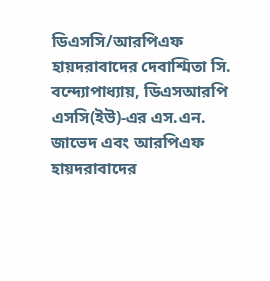ডিএসসি/আরপিএফ হায়দরাবাদের দেবাশ্মিতা সি. বন্দ্যোপাধ্যায়, ডিএসআরপি এসসি(ইউ)-এর এস.এন. জাভেদ এবং আরপিএফ হায়দরাবাদের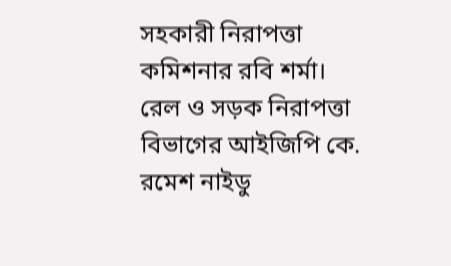সহকারী নিরাপত্তা কমিশনার রবি শর্মা।
রেল ও সড়ক নিরাপত্তা বিভাগের আইজিপি কে. রমেশ নাইডু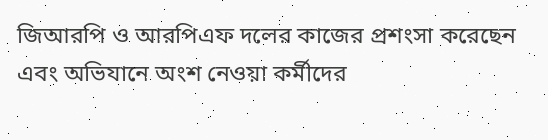জিআরপি ও আরপিএফ দলের কাজের প্রশংসা করেছেন এবং অভিযানে অংশ নেওয়া কর্মীদের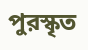পুরস্কৃত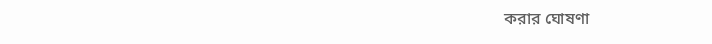করার ঘোষণা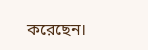করেছেন।